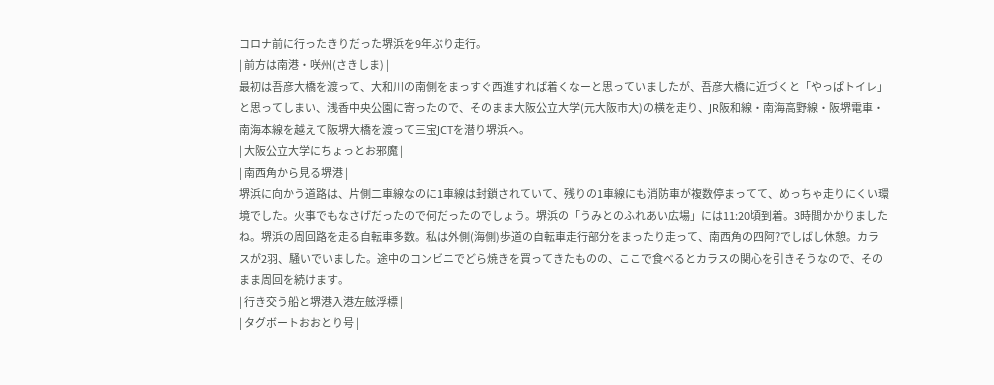コロナ前に行ったきりだった堺浜を9年ぶり走行。
| 前方は南港・咲州(さきしま) |
最初は吾彦大橋を渡って、大和川の南側をまっすぐ西進すれば着くなーと思っていましたが、吾彦大橋に近づくと「やっぱトイレ」と思ってしまい、浅香中央公園に寄ったので、そのまま大阪公立大学(元大阪市大)の横を走り、JR阪和線・南海高野線・阪堺電車・南海本線を越えて阪堺大橋を渡って三宝JCTを潜り堺浜へ。
| 大阪公立大学にちょっとお邪魔 |
| 南西角から見る堺港 |
堺浜に向かう道路は、片側二車線なのに1車線は封鎖されていて、残りの1車線にも消防車が複数停まってて、めっちゃ走りにくい環境でした。火事でもなさげだったので何だったのでしょう。堺浜の「うみとのふれあい広場」には11:20頃到着。3時間かかりましたね。堺浜の周回路を走る自転車多数。私は外側(海側)歩道の自転車走行部分をまったり走って、南西角の四阿?でしばし休憩。カラスが2羽、騒いでいました。途中のコンビニでどら焼きを買ってきたものの、ここで食べるとカラスの関心を引きそうなので、そのまま周回を続けます。
| 行き交う船と堺港入港左舷浮標 |
| タグボートおおとり号 |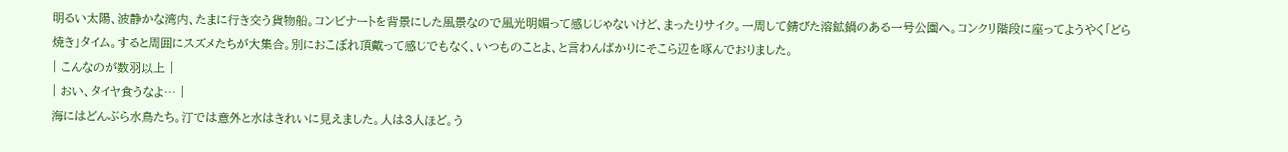明るい太陽、波静かな湾内、たまに行き交う貨物船。コンビナートを背景にした風景なので風光明媚って感じじゃないけど、まったりサイク。一周して錆びた溶鉱鍋のある一号公園へ。コンクリ階段に座ってようやく「どら焼き」タイム。すると周囲にスズメたちが大集合。別におこぼれ頂戴って感じでもなく、いつものことよ、と言わんばかりにそこら辺を啄んでおりました。
| こんなのが数羽以上 |
| おい、タイヤ食うなよ… |
海にはどんぶら水鳥たち。汀では意外と水はきれいに見えました。人は3人ほど。う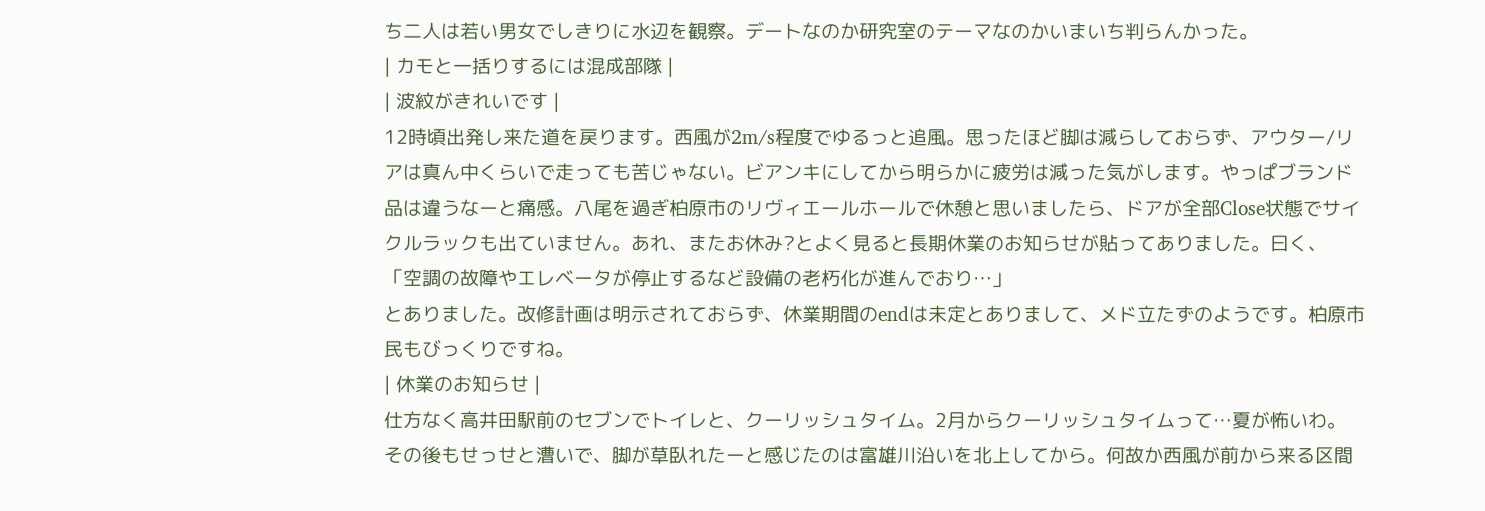ち二人は若い男女でしきりに水辺を観察。デートなのか研究室のテーマなのかいまいち判らんかった。
| カモと一括りするには混成部隊 |
| 波紋がきれいです |
12時頃出発し来た道を戻ります。西風が2m/s程度でゆるっと追風。思ったほど脚は減らしておらず、アウター/リアは真ん中くらいで走っても苦じゃない。ビアンキにしてから明らかに疲労は減った気がします。やっぱブランド品は違うなーと痛感。八尾を過ぎ柏原市のリヴィエールホールで休憩と思いましたら、ドアが全部Close状態でサイクルラックも出ていません。あれ、またお休み?とよく見ると長期休業のお知らせが貼ってありました。曰く、
「空調の故障やエレベータが停止するなど設備の老朽化が進んでおり…」
とありました。改修計画は明示されておらず、休業期間のendは未定とありまして、メド立たずのようです。柏原市民もびっくりですね。
| 休業のお知らせ |
仕方なく高井田駅前のセブンでトイレと、クーリッシュタイム。2月からクーリッシュタイムって…夏が怖いわ。
その後もせっせと漕いで、脚が草臥れたーと感じたのは富雄川沿いを北上してから。何故か西風が前から来る区間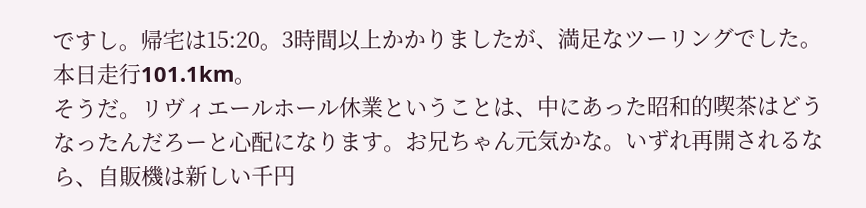ですし。帰宅は15:20。3時間以上かかりましたが、満足なツーリングでした。本日走行101.1km。
そうだ。リヴィエールホール休業ということは、中にあった昭和的喫茶はどうなったんだろーと心配になります。お兄ちゃん元気かな。いずれ再開されるなら、自販機は新しい千円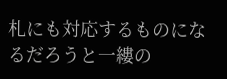札にも対応するものになるだろうと一縷の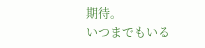期待。
いつまでもいる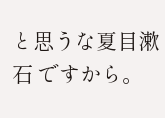と思うな夏目漱石 ですから。